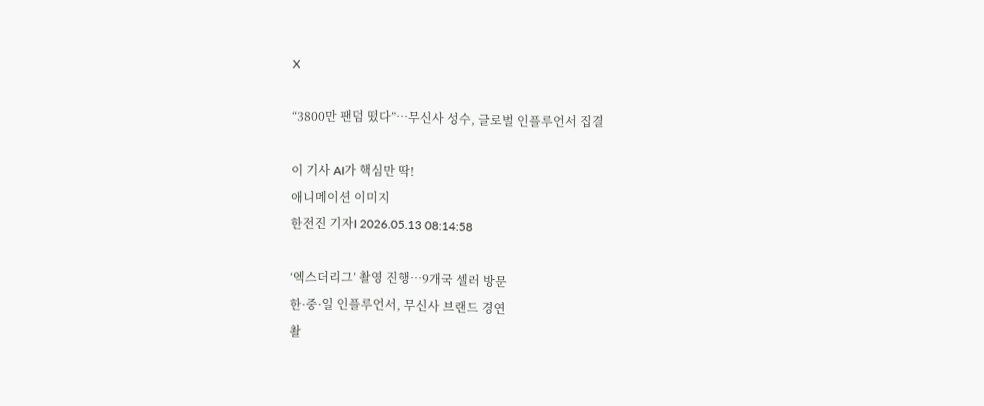X

“3800만 팬덤 떴다”…무신사 성수, 글로벌 인플루언서 집결

이 기사 AI가 핵심만 딱!
애니메이션 이미지
한전진 기자I 2026.05.13 08:14:58

‘엑스더리그’ 촬영 진행…9개국 셀러 방문
한·중·일 인플루언서, 무신사 브랜드 경연
촬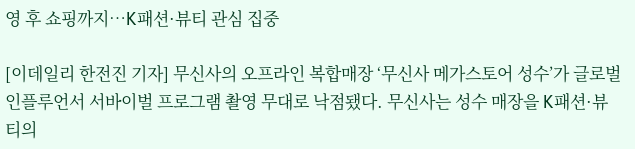영 후 쇼핑까지…K패션·뷰티 관심 집중

[이데일리 한전진 기자] 무신사의 오프라인 복합매장 ‘무신사 메가스토어 성수’가 글로벌 인플루언서 서바이벌 프로그램 촬영 무대로 낙점됐다. 무신사는 성수 매장을 K패션·뷰티의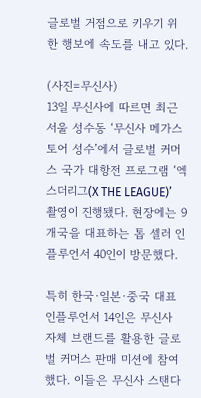글로벌 거점으로 키우기 위한 행보에 속도를 내고 있다.

(사진=무신사)
13일 무신사에 따르면 최근 서울 성수동 ‘무신사 메가스토어 성수’에서 글로벌 커머스 국가 대항전 프로그램 ‘엑스더리그(X THE LEAGUE)’ 촬영이 진행됐다. 현장에는 9개국을 대표하는 톱 셀러 인플루언서 40인이 방문했다.

특히 한국·일본·중국 대표 인플루언서 14인은 무신사 자체 브랜드를 활용한 글로벌 커머스 판매 미션에 참여했다. 이들은 무신사 스탠다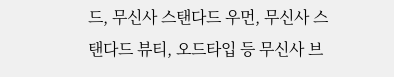드, 무신사 스탠다드 우먼, 무신사 스탠다드 뷰티, 오드타입 등 무신사 브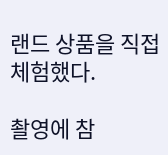랜드 상품을 직접 체험했다.

촬영에 참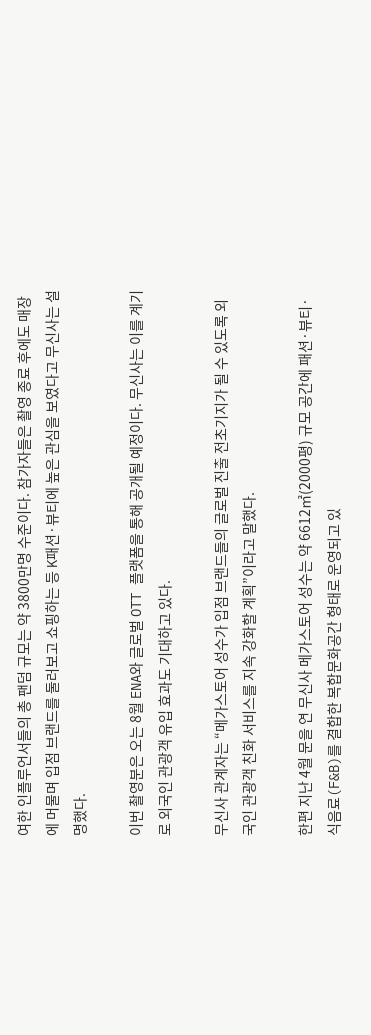여한 인플루언서들의 총 팬덤 규모는 약 3800만명 수준이다. 참가자들은 촬영 종료 후에도 매장에 머물며 입점 브랜드를 둘러보고 쇼핑하는 등 K패션·뷰티에 높은 관심을 보였다고 무신사는 설명했다.

이번 촬영분은 오는 8월 ENA와 글로벌 OTT 플랫폼을 통해 공개될 예정이다. 무신사는 이를 계기로 외국인 관광객 유입 효과도 기대하고 있다.

무신사 관계자는 “메가스토어 성수가 입점 브랜드들의 글로벌 진출 전초기지가 될 수 있도록 외국인 관광객 친화 서비스를 지속 강화할 계획”이라고 말했다.

한편 지난 4월 문을 연 무신사 메가스토어 성수는 약 6612㎡(2000평) 규모 공간에 패션·뷰티·식음료(F&B)를 결합한 복합문화공간 형태로 운영되고 있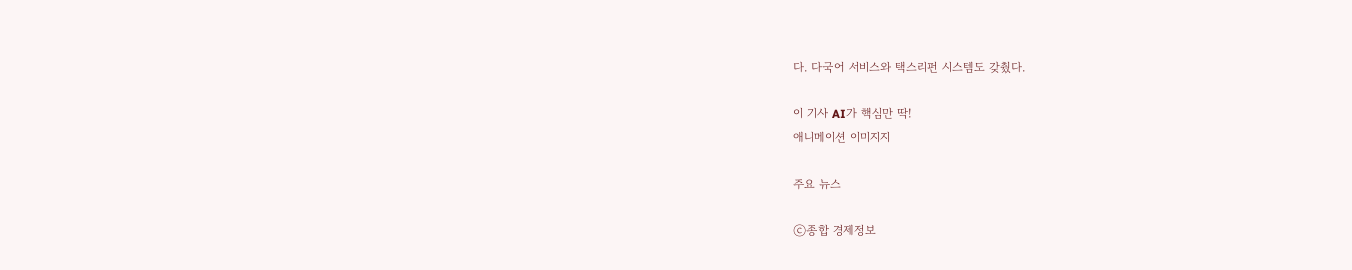다. 다국어 서비스와 택스리펀 시스템도 갖췄다.

이 기사 AI가 핵심만 딱!
애니메이션 이미지지

주요 뉴스

ⓒ종합 경제정보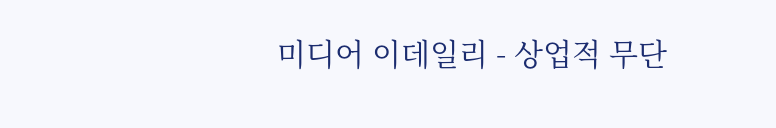미디어 이데일리 - 상업적 무단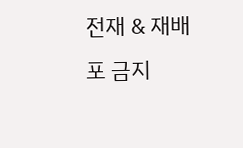전재 & 재배포 금지